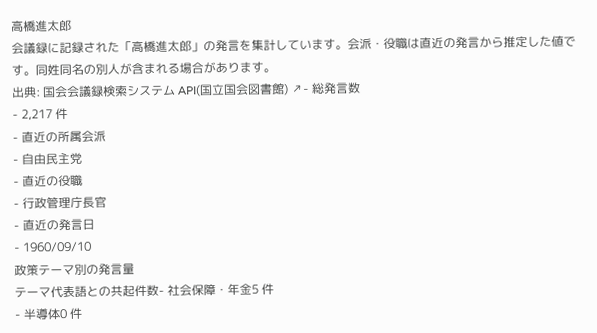高橋進太郎
会議録に記録された「高橋進太郎」の発言を集計しています。会派・役職は直近の発言から推定した値です。同姓同名の別人が含まれる場合があります。
出典: 国会会議録検索システム API(国立国会図書館) ↗- 総発言数
- 2,217 件
- 直近の所属会派
- 自由民主党
- 直近の役職
- 行政管理庁長官
- 直近の発言日
- 1960/09/10
政策テーマ別の発言量
テーマ代表語との共起件数- 社会保障・年金5 件
- 半導体0 件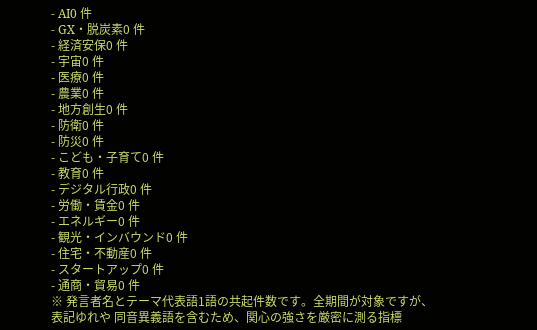- AI0 件
- GX・脱炭素0 件
- 経済安保0 件
- 宇宙0 件
- 医療0 件
- 農業0 件
- 地方創生0 件
- 防衛0 件
- 防災0 件
- こども・子育て0 件
- 教育0 件
- デジタル行政0 件
- 労働・賃金0 件
- エネルギー0 件
- 観光・インバウンド0 件
- 住宅・不動産0 件
- スタートアップ0 件
- 通商・貿易0 件
※ 発言者名とテーマ代表語1語の共起件数です。全期間が対象ですが、表記ゆれや 同音異義語を含むため、関心の強さを厳密に測る指標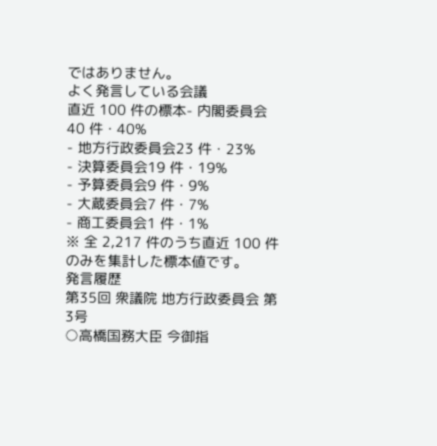ではありません。
よく発言している会議
直近 100 件の標本- 内閣委員会40 件・40%
- 地方行政委員会23 件・23%
- 決算委員会19 件・19%
- 予算委員会9 件・9%
- 大蔵委員会7 件・7%
- 商工委員会1 件・1%
※ 全 2,217 件のうち直近 100 件のみを集計した標本値です。
発言履歴
第35回 衆議院 地方行政委員会 第3号
○高橋国務大臣 今御指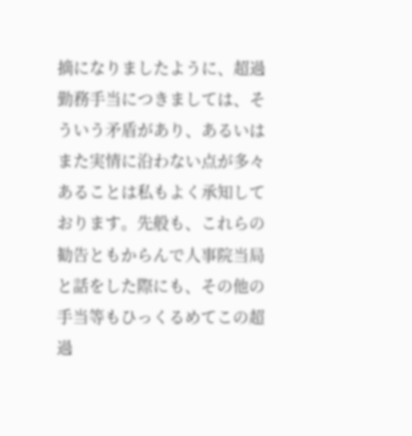摘になりましたように、超過勤務手当につきましては、そういう矛盾があり、あるいはまた実情に沿わない点が多々あることは私もよく承知しております。先般も、これらの勧告ともからんで人事院当局と話をした際にも、その他の手当等もひっくるめてこの超過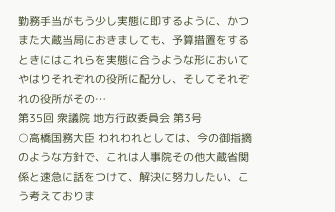勤務手当がもう少し実態に即するように、かつまた大蔵当局におきましても、予算措置をするときにはこれらを実態に合うような形においてやはりそれぞれの役所に配分し、そしてそれぞれの役所がその…
第35回 衆議院 地方行政委員会 第3号
○高橋国務大臣 われわれとしては、今の御指摘のような方針で、これは人事院その他大蔵省関係と速急に話をつけて、解決に努力したい、こう考えておりま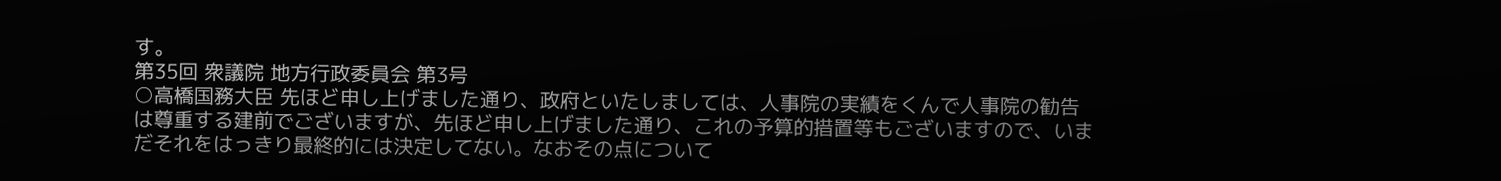す。
第35回 衆議院 地方行政委員会 第3号
○高橋国務大臣 先ほど申し上げました通り、政府といたしましては、人事院の実績をくんで人事院の勧告は尊重する建前でございますが、先ほど申し上げました通り、これの予算的措置等もございますので、いまだそれをはっきり最終的には決定してない。なおその点について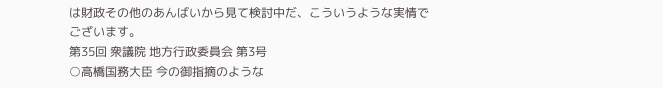は財政その他のあんばいから見て検討中だ、こういうような実情でございます。
第35回 衆議院 地方行政委員会 第3号
○高橋国務大臣 今の御指摘のような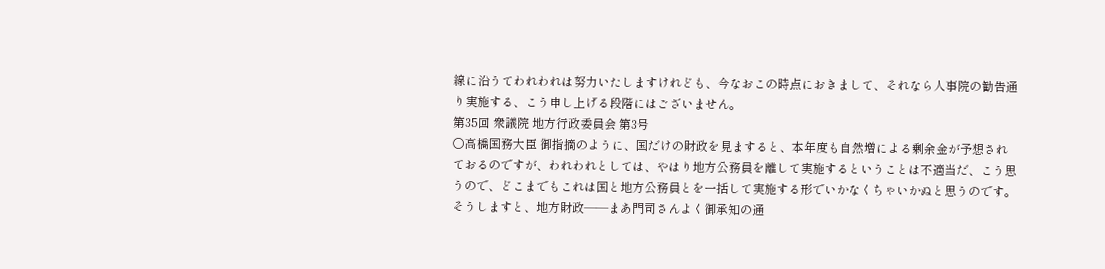線に沿うてわれわれは努力いたしますけれども、今なおこの時点におきまして、それなら人事院の勧告通り実施する、こう申し上げる段階にはございません。
第35回 衆議院 地方行政委員会 第3号
○高橋国務大臣 御指摘のように、国だけの財政を見ますると、本年度も自然増による剰余金が予想されておるのですが、われわれとしては、やはり地方公務員を離して実施するということは不適当だ、こう思うので、どこまでもこれは国と地方公務員とを一括して実施する形でいかなくちゃいかぬと思うのです。そうしますと、地方財政——まあ門司さんよく御承知の通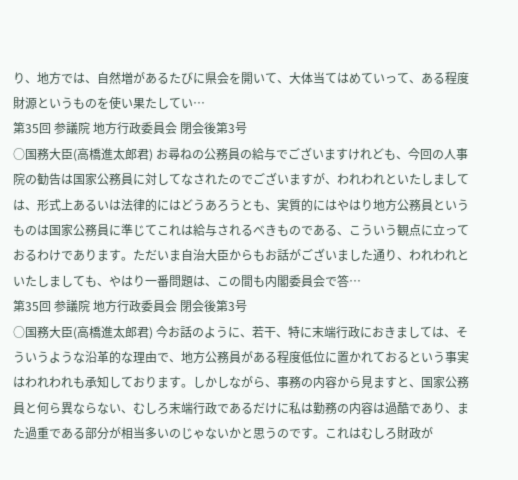り、地方では、自然増があるたびに県会を開いて、大体当てはめていって、ある程度財源というものを使い果たしてい…
第35回 参議院 地方行政委員会 閉会後第3号
○国務大臣(高橋進太郎君) お尋ねの公務員の給与でございますけれども、今回の人事院の勧告は国家公務員に対してなされたのでございますが、われわれといたしましては、形式上あるいは法律的にはどうあろうとも、実質的にはやはり地方公務員というものは国家公務員に準じてこれは給与されるべきものである、こういう観点に立っておるわけであります。ただいま自治大臣からもお話がございました通り、われわれといたしましても、やはり一番問題は、この間も内閣委員会で答…
第35回 参議院 地方行政委員会 閉会後第3号
○国務大臣(高橋進太郎君) 今お話のように、若干、特に末端行政におきましては、そういうような沿革的な理由で、地方公務員がある程度低位に置かれておるという事実はわれわれも承知しております。しかしながら、事務の内容から見ますと、国家公務員と何ら異ならない、むしろ末端行政であるだけに私は勤務の内容は過酷であり、また過重である部分が相当多いのじゃないかと思うのです。これはむしろ財政が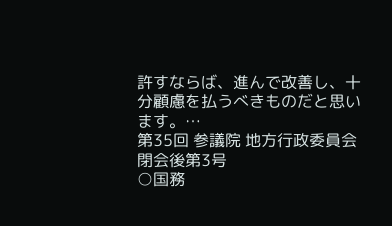許すならば、進んで改善し、十分顧慮を払うべきものだと思います。…
第35回 参議院 地方行政委員会 閉会後第3号
○国務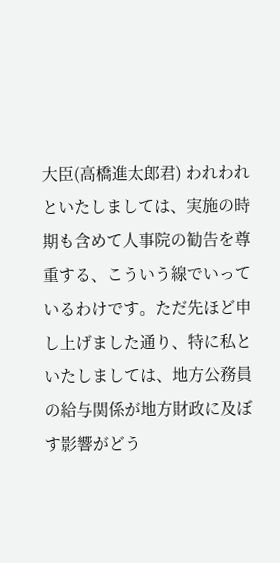大臣(高橋進太郎君) われわれといたしましては、実施の時期も含めて人事院の勧告を尊重する、こういう線でいっているわけです。ただ先ほど申し上げました通り、特に私といたしましては、地方公務員の給与関係が地方財政に及ぼす影響がどう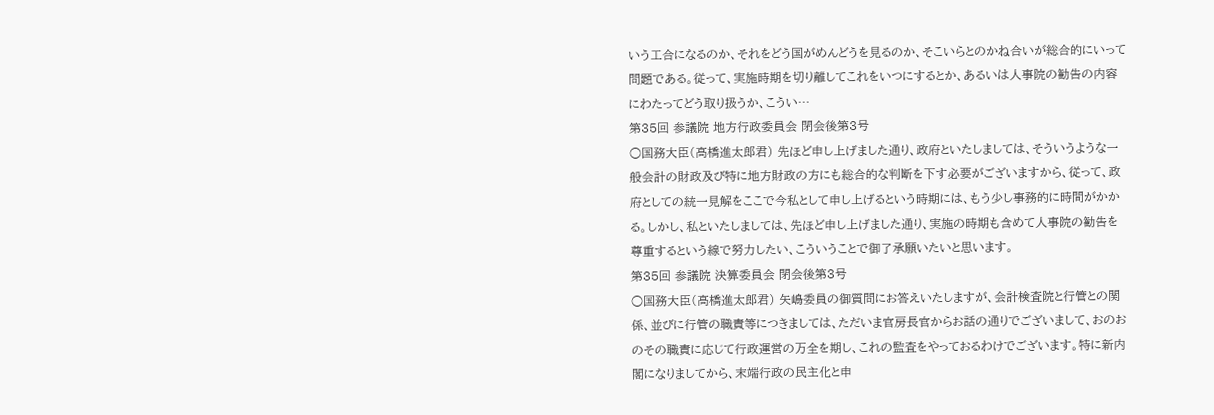いう工合になるのか、それをどう国がめんどうを見るのか、そこいらとのかね合いが総合的にいって問題である。従って、実施時期を切り離してこれをいつにするとか、あるいは人事院の勧告の内容にわたってどう取り扱うか、こうい…
第35回 参議院 地方行政委員会 閉会後第3号
○国務大臣(高橋進太郎君) 先ほど申し上げました通り、政府といたしましては、そういうような一般会計の財政及び特に地方財政の方にも総合的な判断を下す必要がございますから、従って、政府としての統一見解をここで今私として申し上げるという時期には、もう少し事務的に時間がかかる。しかし、私といたしましては、先ほど申し上げました通り、実施の時期も含めて人事院の勧告を尊重するという線で努力したい、こういうことで御了承願いたいと思います。
第35回 参議院 決算委員会 閉会後第3号
○国務大臣(高橋進太郎君) 矢嶋委員の御質問にお答えいたしますが、会計検査院と行管との関係、並びに行管の職責等につきましては、ただいま官房長官からお話の通りでございまして、おのおのその職責に応じて行政運営の万全を期し、これの監査をやっておるわけでございます。特に新内閣になりましてから、末端行政の民主化と申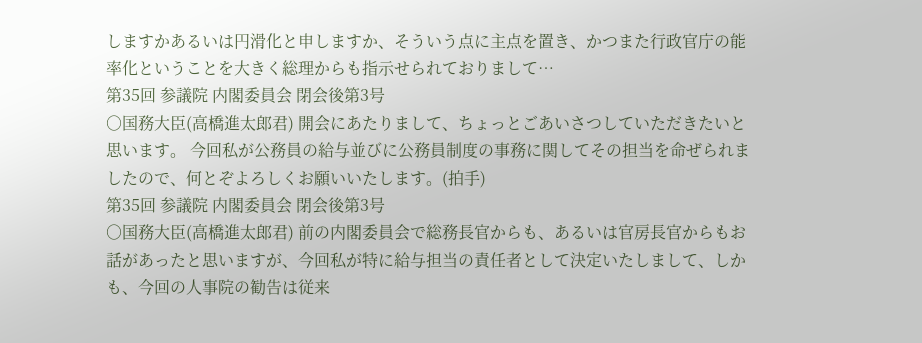しますかあるいは円滑化と申しますか、そういう点に主点を置き、かつまた行政官庁の能率化ということを大きく総理からも指示せられておりまして…
第35回 参議院 内閣委員会 閉会後第3号
○国務大臣(高橋進太郎君) 開会にあたりまして、ちょっとごあいさつしていただきたいと思います。 今回私が公務員の給与並びに公務員制度の事務に関してその担当を命ぜられましたので、何とぞよろしくお願いいたします。(拍手)
第35回 参議院 内閣委員会 閉会後第3号
○国務大臣(高橋進太郎君) 前の内閣委員会で総務長官からも、あるいは官房長官からもお話があったと思いますが、今回私が特に給与担当の責任者として決定いたしまして、しかも、今回の人事院の勧告は従来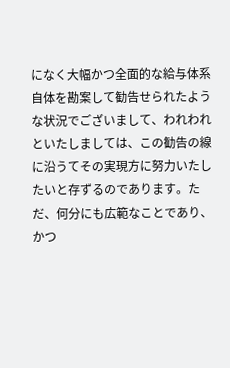になく大幅かつ全面的な給与体系自体を勘案して勧告せられたような状況でございまして、われわれといたしましては、この勧告の線に沿うてその実現方に努力いたしたいと存ずるのであります。ただ、何分にも広範なことであり、かつ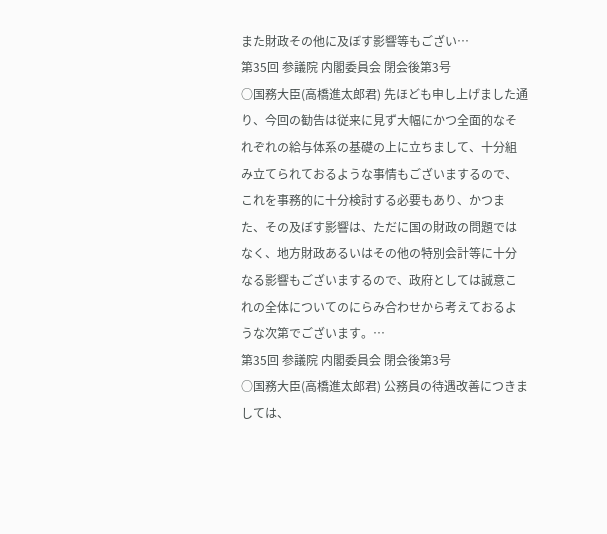また財政その他に及ぼす影響等もござい…
第35回 参議院 内閣委員会 閉会後第3号
○国務大臣(高橋進太郎君) 先ほども申し上げました通り、今回の勧告は従来に見ず大幅にかつ全面的なそれぞれの給与体系の基礎の上に立ちまして、十分組み立てられておるような事情もございまするので、これを事務的に十分検討する必要もあり、かつまた、その及ぼす影響は、ただに国の財政の問題ではなく、地方財政あるいはその他の特別会計等に十分なる影響もございまするので、政府としては誠意これの全体についてのにらみ合わせから考えておるような次第でございます。…
第35回 参議院 内閣委員会 閉会後第3号
○国務大臣(高橋進太郎君) 公務員の待遇改善につきましては、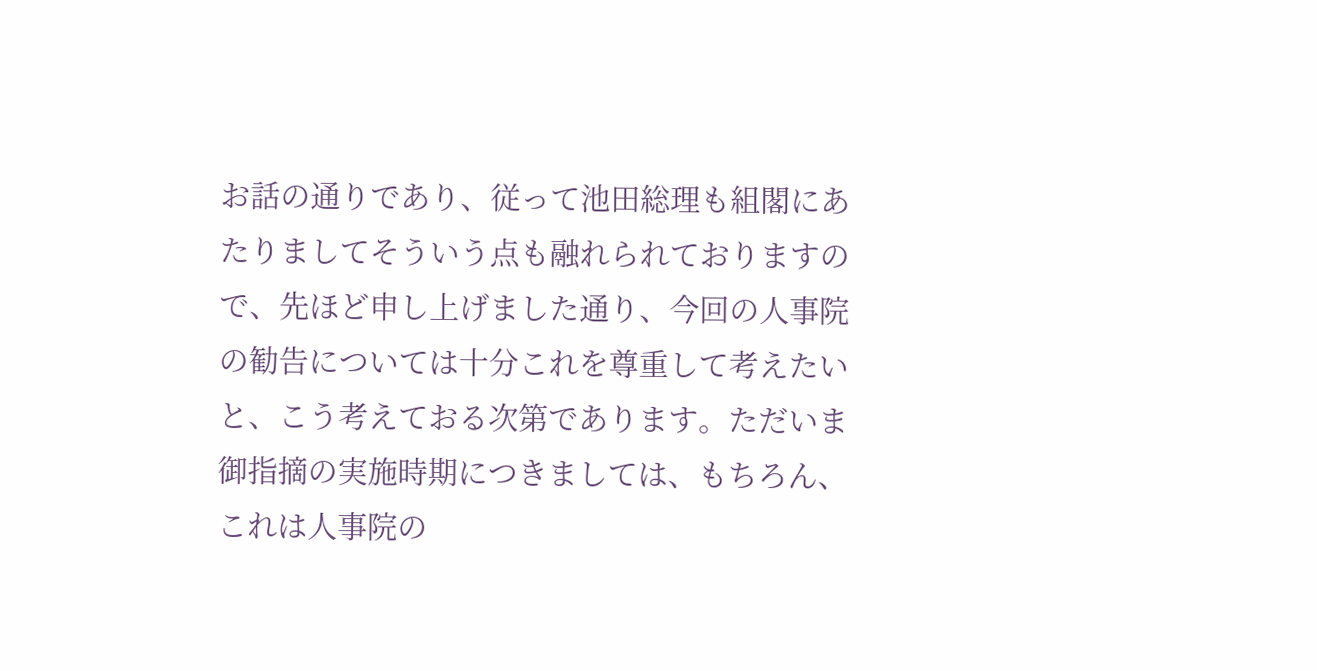お話の通りであり、従って池田総理も組閣にあたりましてそういう点も融れられておりますので、先ほど申し上げました通り、今回の人事院の勧告については十分これを尊重して考えたいと、こう考えておる次第であります。ただいま御指摘の実施時期につきましては、もちろん、これは人事院の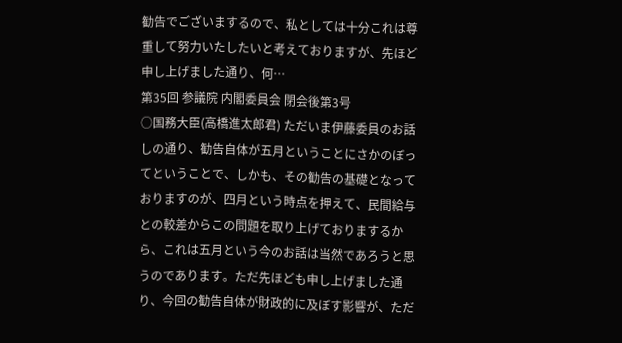勧告でございまするので、私としては十分これは尊重して努力いたしたいと考えておりますが、先ほど申し上げました通り、何…
第35回 参議院 内閣委員会 閉会後第3号
○国務大臣(高橋進太郎君) ただいま伊藤委員のお話しの通り、勧告自体が五月ということにさかのぼってということで、しかも、その勧告の基礎となっておりますのが、四月という時点を押えて、民間給与との較差からこの問題を取り上げておりまするから、これは五月という今のお話は当然であろうと思うのであります。ただ先ほども申し上げました通り、今回の勧告自体が財政的に及ぼす影響が、ただ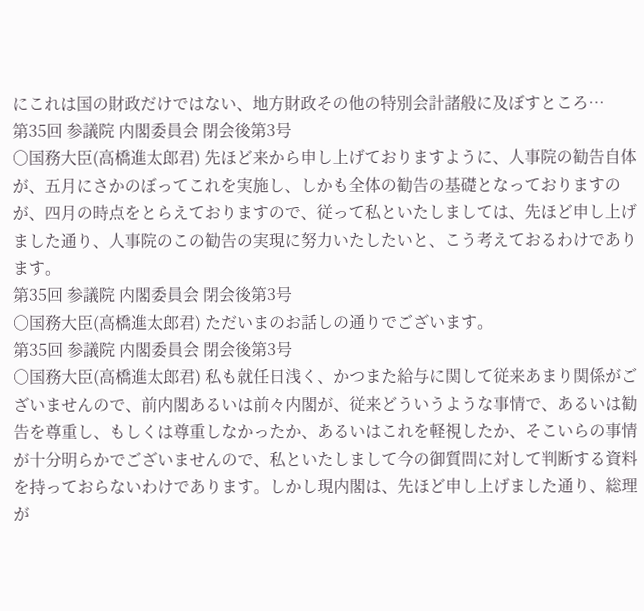にこれは国の財政だけではない、地方財政その他の特別会計諸般に及ぼすところ…
第35回 参議院 内閣委員会 閉会後第3号
○国務大臣(高橋進太郎君) 先ほど来から申し上げておりますように、人事院の勧告自体が、五月にさかのぼってこれを実施し、しかも全体の勧告の基礎となっておりますのが、四月の時点をとらえておりますので、従って私といたしましては、先ほど申し上げました通り、人事院のこの勧告の実現に努力いたしたいと、こう考えておるわけであります。
第35回 参議院 内閣委員会 閉会後第3号
○国務大臣(高橋進太郎君) ただいまのお話しの通りでございます。
第35回 参議院 内閣委員会 閉会後第3号
○国務大臣(高橋進太郎君) 私も就任日浅く、かつまた給与に関して従来あまり関係がございませんので、前内閣あるいは前々内閣が、従来どういうような事情で、あるいは勧告を尊重し、もしくは尊重しなかったか、あるいはこれを軽視したか、そこいらの事情が十分明らかでございませんので、私といたしまして今の御質問に対して判断する資料を持っておらないわけであります。しかし現内閣は、先ほど申し上げました通り、総理が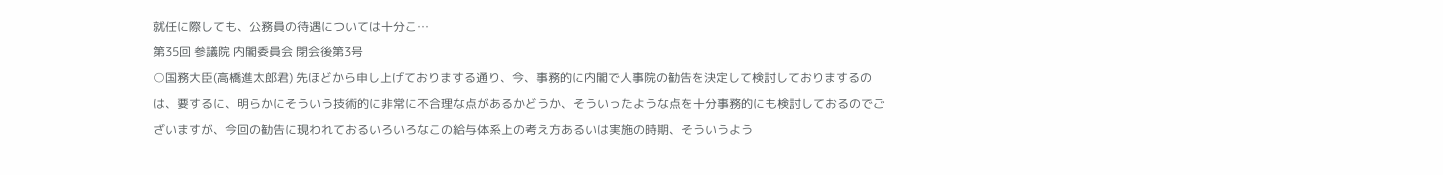就任に際しても、公務員の待遇については十分こ…
第35回 参議院 内閣委員会 閉会後第3号
○国務大臣(高橋進太郎君) 先ほどから申し上げておりまする通り、今、事務的に内閣で人事院の勧告を決定して検討しておりまするのは、要するに、明らかにそういう技術的に非常に不合理な点があるかどうか、そういったような点を十分事務的にも検討しておるのでございますが、今回の勧告に現われておるいろいろなこの給与体系上の考え方あるいは実施の時期、そういうよう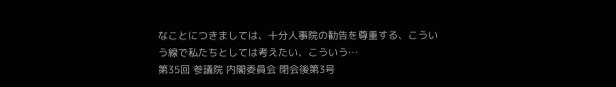なことにつきましては、十分人事院の勧告を尊重する、こういう線で私たちとしては考えたい、こういう…
第35回 参議院 内閣委員会 閉会後第3号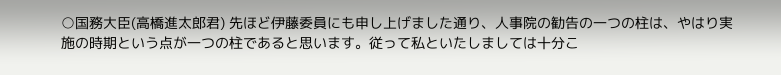○国務大臣(高橋進太郎君) 先ほど伊藤委員にも申し上げました通り、人事院の勧告の一つの柱は、やはり実施の時期という点が一つの柱であると思います。従って私といたしましては十分こ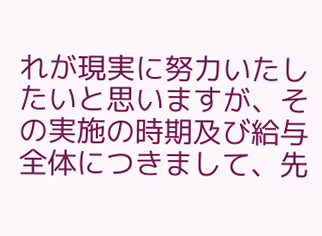れが現実に努力いたしたいと思いますが、その実施の時期及び給与全体につきまして、先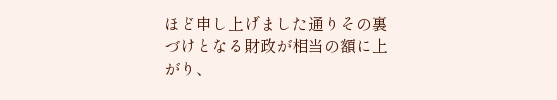ほど申し上げました通りその裏づけとなる財政が相当の額に上がり、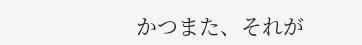かつまた、それが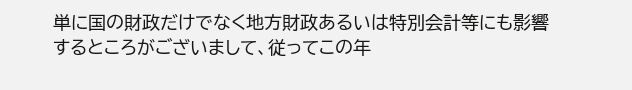単に国の財政だけでなく地方財政あるいは特別会計等にも影響するところがございまして、従ってこの年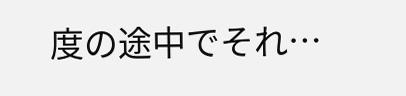度の途中でそれ…